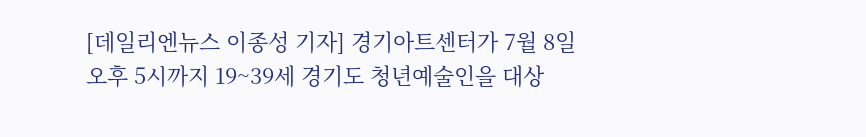[데일리엔뉴스 이종성 기자] 경기아트센터가 7월 8일 오후 5시까지 19~39세 경기도 청년예술인을 대상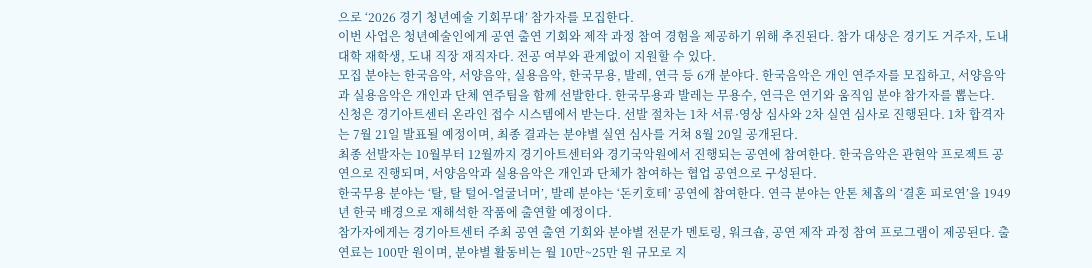으로 ‘2026 경기 청년예술 기회무대’ 참가자를 모집한다.
이번 사업은 청년예술인에게 공연 출연 기회와 제작 과정 참여 경험을 제공하기 위해 추진된다. 참가 대상은 경기도 거주자, 도내 대학 재학생, 도내 직장 재직자다. 전공 여부와 관계없이 지원할 수 있다.
모집 분야는 한국음악, 서양음악, 실용음악, 한국무용, 발레, 연극 등 6개 분야다. 한국음악은 개인 연주자를 모집하고, 서양음악과 실용음악은 개인과 단체 연주팀을 함께 선발한다. 한국무용과 발레는 무용수, 연극은 연기와 움직임 분야 참가자를 뽑는다.
신청은 경기아트센터 온라인 접수 시스템에서 받는다. 선발 절차는 1차 서류·영상 심사와 2차 실연 심사로 진행된다. 1차 합격자는 7월 21일 발표될 예정이며, 최종 결과는 분야별 실연 심사를 거쳐 8월 20일 공개된다.
최종 선발자는 10월부터 12월까지 경기아트센터와 경기국악원에서 진행되는 공연에 참여한다. 한국음악은 관현악 프로젝트 공연으로 진행되며, 서양음악과 실용음악은 개인과 단체가 참여하는 협업 공연으로 구성된다.
한국무용 분야는 ‘탈, 탈 털어-얼굴너머’, 발레 분야는 ‘돈키호테’ 공연에 참여한다. 연극 분야는 안톤 체홉의 ‘결혼 피로연’을 1949년 한국 배경으로 재해석한 작품에 출연할 예정이다.
참가자에게는 경기아트센터 주최 공연 출연 기회와 분야별 전문가 멘토링, 워크숍, 공연 제작 과정 참여 프로그램이 제공된다. 출연료는 100만 원이며, 분야별 활동비는 월 10만~25만 원 규모로 지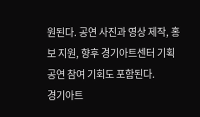원된다. 공연 사진과 영상 제작, 홍보 지원, 향후 경기아트센터 기획공연 참여 기회도 포함된다.
경기아트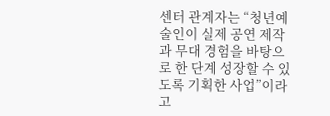센터 관계자는 “청년예술인이 실제 공연 제작과 무대 경험을 바탕으로 한 단계 성장할 수 있도록 기획한 사업”이라고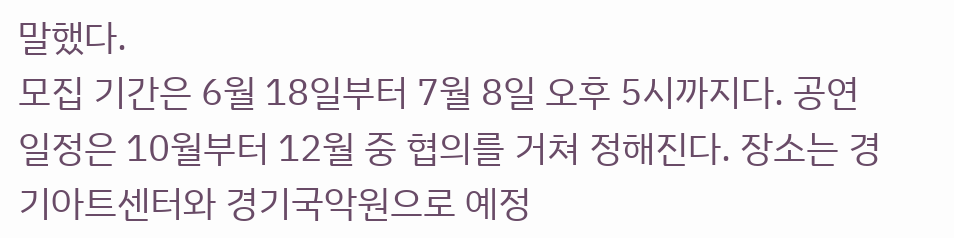말했다.
모집 기간은 6월 18일부터 7월 8일 오후 5시까지다. 공연 일정은 10월부터 12월 중 협의를 거쳐 정해진다. 장소는 경기아트센터와 경기국악원으로 예정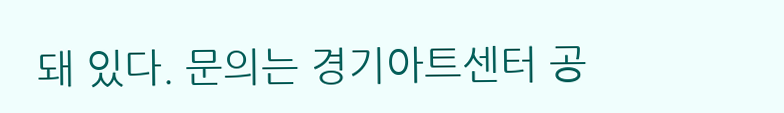돼 있다. 문의는 경기아트센터 공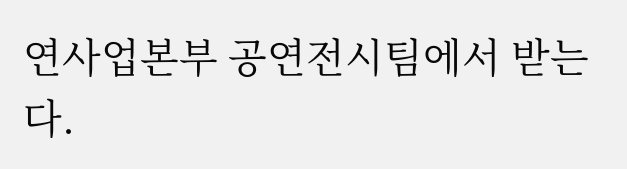연사업본부 공연전시팀에서 받는다.